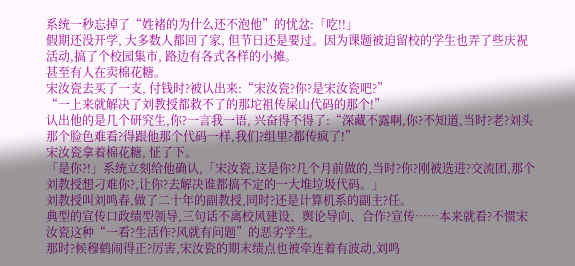系统一秒忘掉了“姓褚的为什么还不泡他”的忧忿:「吃!!」
假期还没开学, 大多数人都回了家, 但节日还是要过。因为课题被迫留校的学生也弄了些庆祝活动,搞了个校园集市, 路边有各式各样的小摊。
甚至有人在卖棉花糖。
宋汝瓷去买了一支, 付钱时?被认出来:“宋汝瓷?你?是宋汝瓷吧?”
“一上来就解决了刘教授都救不了的那坨祖传屎山代码的那个!”
认出他的是几个研究生,你?一言我一语, 兴奋得不得了:“深藏不露啊,你?不知道,当时?老?刘头那个脸色难看?得跟他那个代码一样,我们?组里?都传疯了!”
宋汝瓷拿着棉花糖, 怔了下。
「是你?!」系统立刻给他确认,「宋汝瓷,这是你?几个月前做的,当时?你?刚被选进?交流团,那个刘教授想刁难你?,让你?去解决谁都搞不定的一大堆垃圾代码。」
刘教授叫刘鸣春,做了二十年的副教授,同时?还是计算机系的副主?任。
典型的宣传口政绩型领导,三句话不离校风建设、舆论导向、合作?宣传……本来就看?不惯宋汝瓷这种“一看?生活作?风就有问题”的恶劣学生。
那时?候穆鹤闹得正?厉害,宋汝瓷的期末绩点也被牵连着有波动,刘鸣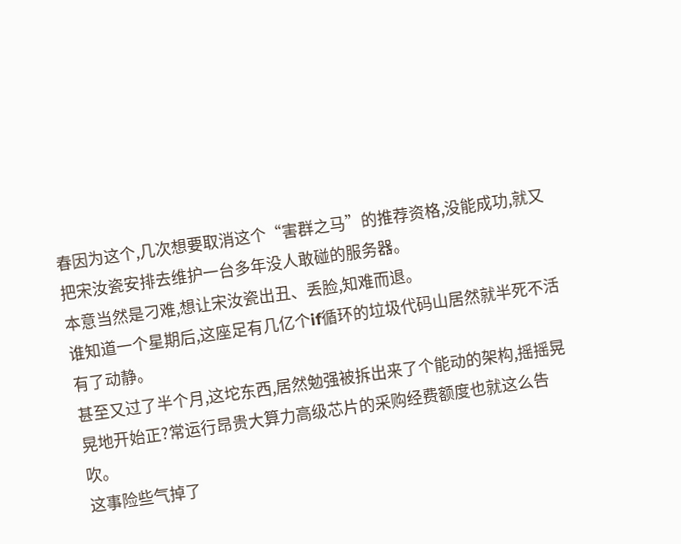春因为这个,几次想要取消这个“害群之马”的推荐资格,没能成功,就又把宋汝瓷安排去维护一台多年没人敢碰的服务器。
本意当然是刁难,想让宋汝瓷出丑、丢脸,知难而退。
谁知道一个星期后,这座足有几亿个if循环的垃圾代码山居然就半死不活有了动静。
甚至又过了半个月,这坨东西,居然勉强被拆出来了个能动的架构,摇摇晃晃地开始正?常运行昂贵大算力高级芯片的采购经费额度也就这么告吹。
这事险些气掉了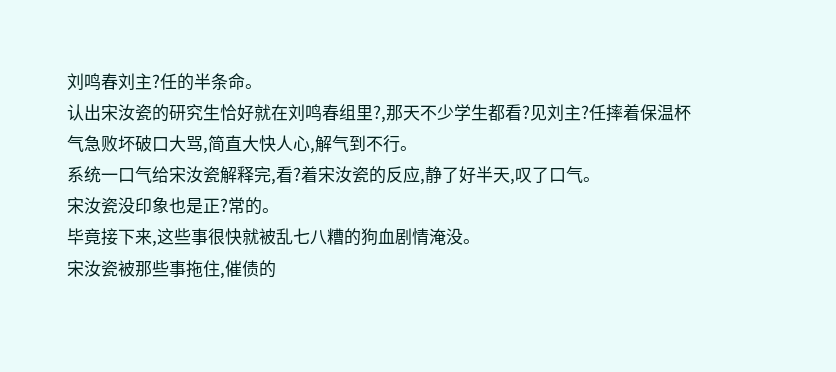刘鸣春刘主?任的半条命。
认出宋汝瓷的研究生恰好就在刘鸣春组里?,那天不少学生都看?见刘主?任摔着保温杯气急败坏破口大骂,简直大快人心,解气到不行。
系统一口气给宋汝瓷解释完,看?着宋汝瓷的反应,静了好半天,叹了口气。
宋汝瓷没印象也是正?常的。
毕竟接下来,这些事很快就被乱七八糟的狗血剧情淹没。
宋汝瓷被那些事拖住,催债的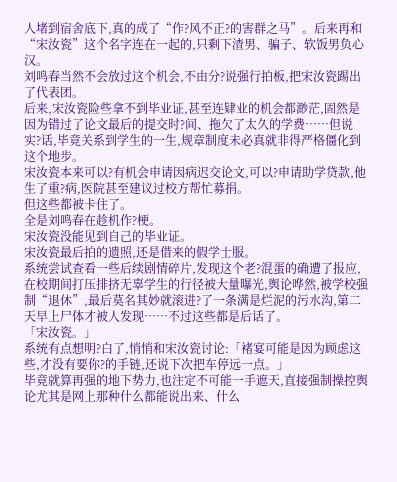人堵到宿舍底下,真的成了“作?风不正?的害群之马”。后来再和“宋汝瓷”这个名字连在一起的,只剩下渣男、骗子、软饭男负心汉。
刘鸣春当然不会放过这个机会,不由分?说强行拍板,把宋汝瓷踢出了代表团。
后来,宋汝瓷险些拿不到毕业证,甚至连肄业的机会都渺茫,固然是因为错过了论文最后的提交时?间、拖欠了太久的学费……但说实?话,毕竟关系到学生的一生,规章制度未必真就非得严格僵化到这个地步。
宋汝瓷本来可以?有机会申请因病迟交论文,可以?申请助学贷款,他生了重?病,医院甚至建议过校方帮忙募捐。
但这些都被卡住了。
全是刘鸣春在趁机作?梗。
宋汝瓷没能见到自己的毕业证。
宋汝瓷最后拍的遗照,还是借来的假学士服。
系统尝试查看一些后续剧情碎片,发现这个老?混蛋的确遭了报应,在校期间打压排挤无辜学生的行径被大量曝光,舆论哗然,被学校强制“退休”,最后莫名其妙就滚进?了一条满是烂泥的污水沟,第二天早上尸体才被人发现……不过这些都是后话了。
「宋汝瓷。」
系统有点想明?白了,悄悄和宋汝瓷讨论:「褚宴可能是因为顾虑这些,才没有要你?的手链,还说下次把车停远一点。」
毕竟就算再强的地下势力,也注定不可能一手遮天,直接强制操控舆论尤其是网上那种什么都能说出来、什么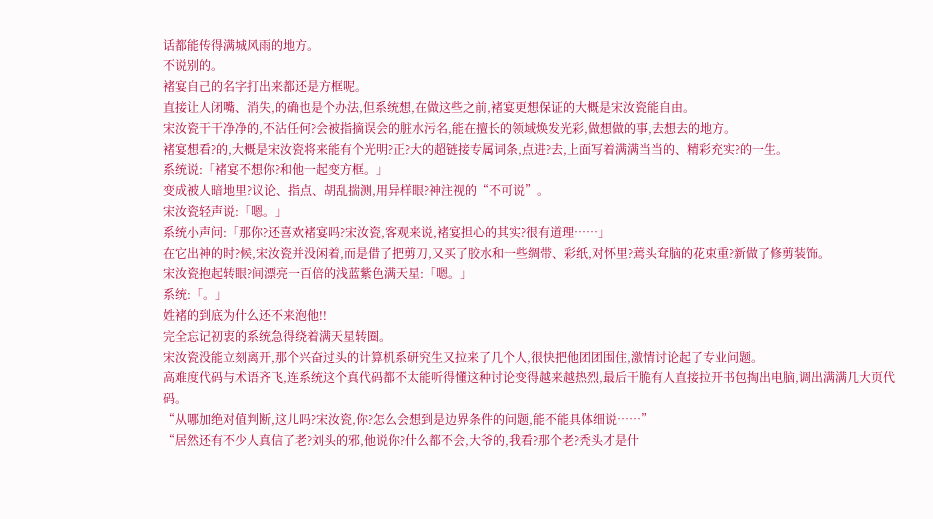话都能传得满城风雨的地方。
不说别的。
褚宴自己的名字打出来都还是方框呢。
直接让人闭嘴、消失,的确也是个办法,但系统想,在做这些之前,褚宴更想保证的大概是宋汝瓷能自由。
宋汝瓷干干净净的,不沾任何?会被指摘误会的脏水污名,能在擅长的领域焕发光彩,做想做的事,去想去的地方。
褚宴想看?的,大概是宋汝瓷将来能有个光明?正?大的超链接专属词条,点进?去,上面写着满满当当的、精彩充实?的一生。
系统说:「褚宴不想你?和他一起变方框。」
变成被人暗地里?议论、指点、胡乱揣测,用异样眼?神注视的“不可说”。
宋汝瓷轻声说:「嗯。」
系统小声问:「那你?还喜欢褚宴吗?宋汝瓷,客观来说,褚宴担心的其实?很有道理……」
在它出神的时?候,宋汝瓷并没闲着,而是借了把剪刀,又买了胶水和一些绸带、彩纸,对怀里?蔫头耷脑的花束重?新做了修剪装饰。
宋汝瓷抱起转眼?间漂亮一百倍的浅蓝紫色满天星:「嗯。」
系统:「。」
姓褚的到底为什么还不来泡他!!
完全忘记初衷的系统急得绕着满天星转圈。
宋汝瓷没能立刻离开,那个兴奋过头的计算机系研究生又拉来了几个人,很快把他团团围住,激情讨论起了专业问题。
高难度代码与术语齐飞,连系统这个真代码都不太能听得懂这种讨论变得越来越热烈,最后干脆有人直接拉开书包掏出电脑,调出满满几大页代码。
“从哪加绝对值判断,这儿吗?宋汝瓷,你?怎么会想到是边界条件的问题,能不能具体细说……”
“居然还有不少人真信了老?刘头的邪,他说你?什么都不会,大爷的,我看?那个老?秃头才是什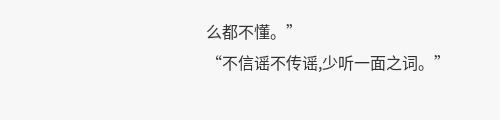么都不懂。”
“不信谣不传谣,少听一面之词。”